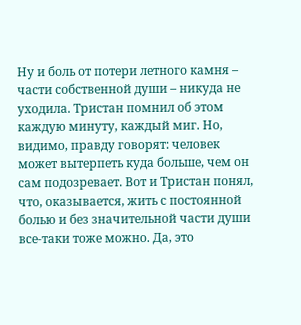Ну и боль от потери летного камня – части собственной души – никуда не уходила. Тристан помнил об этом каждую минуту, каждый миг. Но, видимо, правду говорят: человек может вытерпеть куда больше, чем он сам подозревает. Вот и Тристан понял, что, оказывается, жить с постоянной болью и без значительной части души все-таки тоже можно. Да, это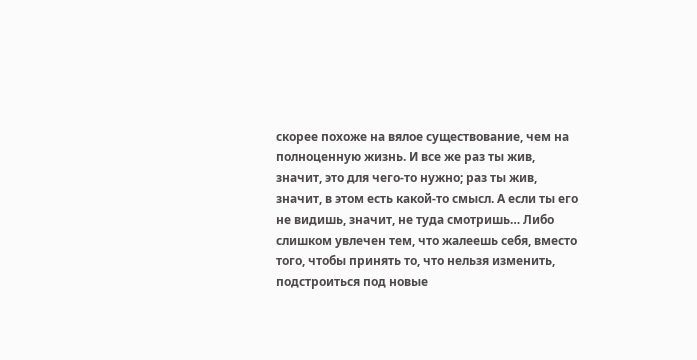скорее похоже на вялое существование, чем на полноценную жизнь. И все же раз ты жив, значит, это для чего-то нужно; раз ты жив, значит, в этом есть какой-то смысл. А если ты его не видишь, значит, не туда смотришь… Либо слишком увлечен тем, что жалеешь себя, вместо того, чтобы принять то, что нельзя изменить, подстроиться под новые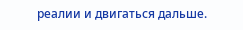реалии и двигаться дальше.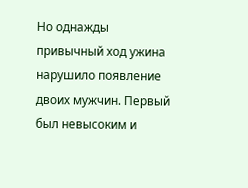Но однажды привычный ход ужина нарушило появление двоих мужчин. Первый был невысоким и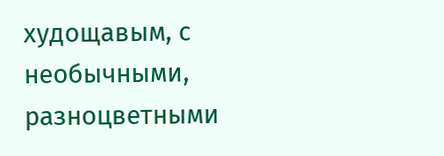худощавым, с необычными, разноцветными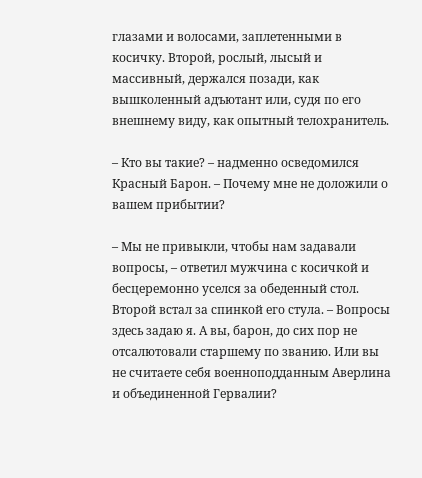глазами и волосами, заплетенными в косичку. Второй, рослый, лысый и массивный, держался позади, как вышколенный адъютант или, судя по его внешнему виду, как опытный телохранитель.

– Кто вы такие? – надменно осведомился Красный Барон. – Почему мне не доложили о вашем прибытии?

– Мы не привыкли, чтобы нам задавали вопросы, – ответил мужчина с косичкой и бесцеремонно уселся за обеденный стол. Второй встал за спинкой его стула. – Вопросы здесь задаю я. А вы, барон, до сих пор не отсалютовали старшему по званию. Или вы не считаете себя военноподданным Аверлина и объединенной Гервалии?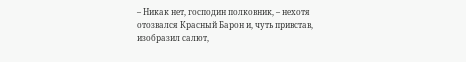– Никак нет, господин полковник, – нехотя отозвался Красный Барон и, чуть привстав, изобразил салют,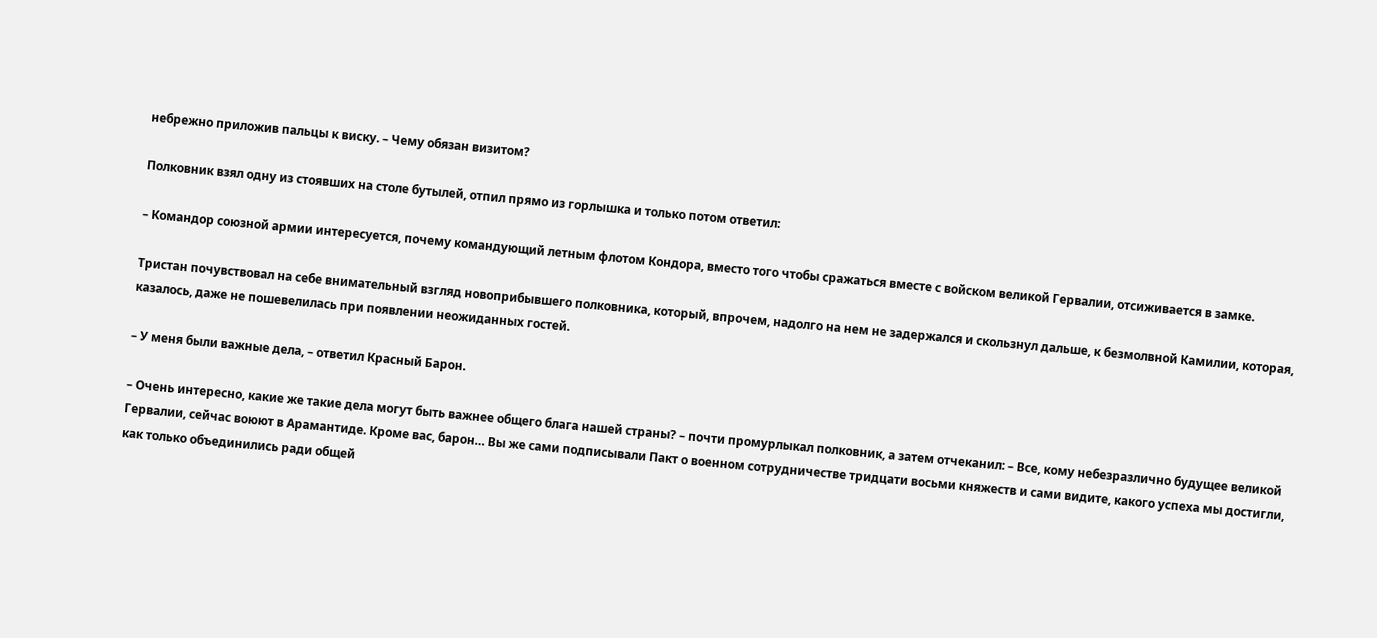небрежно приложив пальцы к виску. – Чему обязан визитом?

Полковник взял одну из стоявших на столе бутылей, отпил прямо из горлышка и только потом ответил:

– Командор союзной армии интересуется, почему командующий летным флотом Кондора, вместо того чтобы сражаться вместе с войском великой Гервалии, отсиживается в замке.

Тристан почувствовал на себе внимательный взгляд новоприбывшего полковника, который, впрочем, надолго на нем не задержался и скользнул дальше, к безмолвной Камилии, которая, казалось, даже не пошевелилась при появлении неожиданных гостей.

– У меня были важные дела, – ответил Красный Барон.

– Очень интересно, какие же такие дела могут быть важнее общего блага нашей страны? – почти промурлыкал полковник, а затем отчеканил: – Все, кому небезразлично будущее великой Гервалии, сейчас воюют в Арамантиде. Кроме вас, барон… Вы же сами подписывали Пакт о военном сотрудничестве тридцати восьми княжеств и сами видите, какого успеха мы достигли, как только объединились ради общей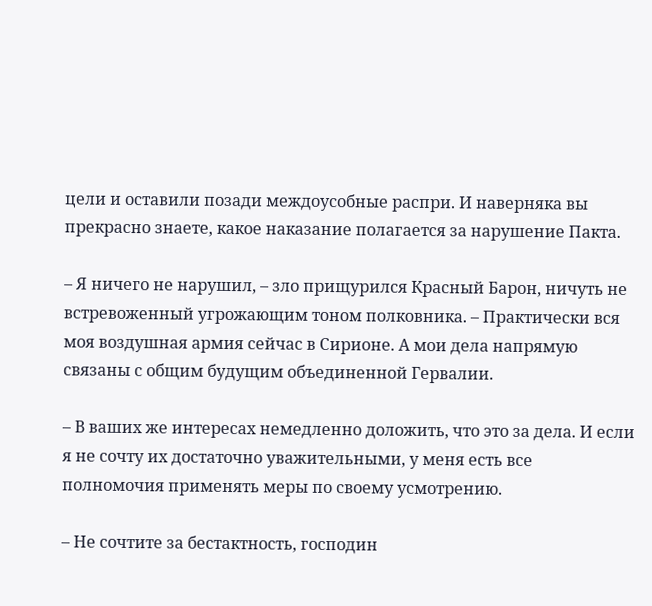цели и оставили позади междоусобные распри. И наверняка вы прекрасно знаете, какое наказание полагается за нарушение Пакта.

– Я ничего не нарушил, – зло прищурился Красный Барон, ничуть не встревоженный угрожающим тоном полковника. – Практически вся моя воздушная армия сейчас в Сирионе. А мои дела напрямую связаны с общим будущим объединенной Гервалии.

– В ваших же интересах немедленно доложить, что это за дела. И если я не сочту их достаточно уважительными, у меня есть все полномочия применять меры по своему усмотрению.

– Не сочтите за бестактность, господин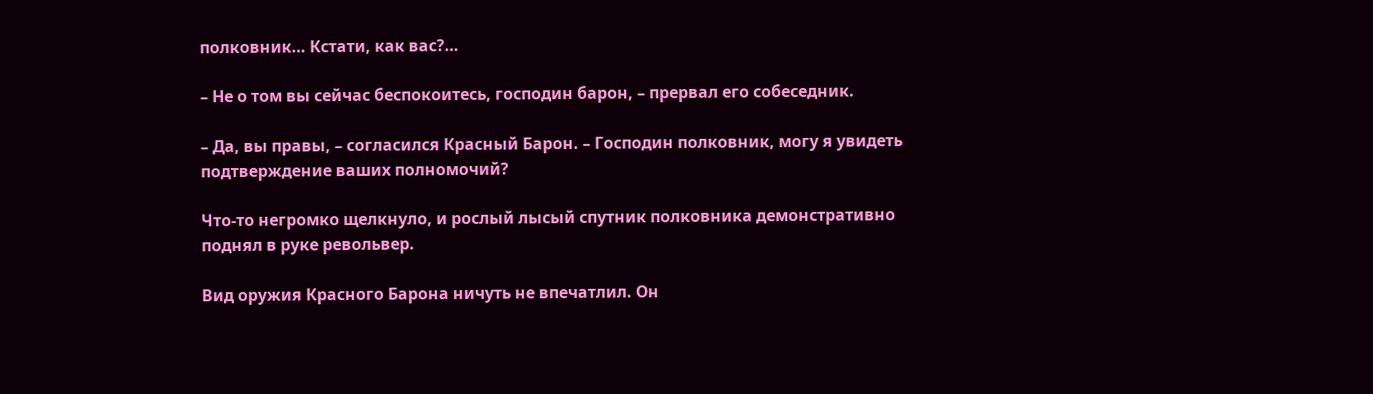полковник… Кстати, как вас?…

– Не о том вы сейчас беспокоитесь, господин барон, – прервал его собеседник.

– Да, вы правы, – согласился Красный Барон. – Господин полковник, могу я увидеть подтверждение ваших полномочий?

Что-то негромко щелкнуло, и рослый лысый спутник полковника демонстративно поднял в руке револьвер.

Вид оружия Красного Барона ничуть не впечатлил. Он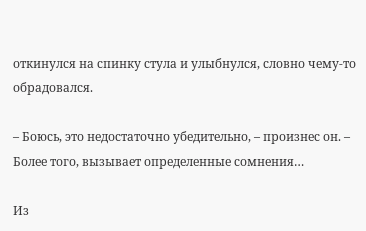откинулся на спинку стула и улыбнулся, словно чему-то обрадовался.

– Боюсь, это недостаточно убедительно, – произнес он. – Более того, вызывает определенные сомнения…

Из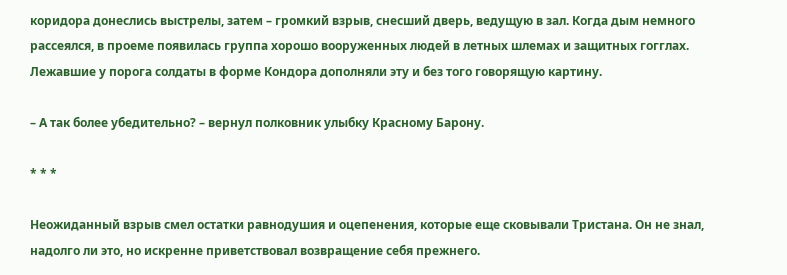коридора донеслись выстрелы, затем – громкий взрыв, снесший дверь, ведущую в зал. Когда дым немного рассеялся, в проеме появилась группа хорошо вооруженных людей в летных шлемах и защитных гогглах. Лежавшие у порога солдаты в форме Кондора дополняли эту и без того говорящую картину.

– А так более убедительно? – вернул полковник улыбку Красному Барону.

* * *

Неожиданный взрыв смел остатки равнодушия и оцепенения, которые еще сковывали Тристана. Он не знал, надолго ли это, но искренне приветствовал возвращение себя прежнего.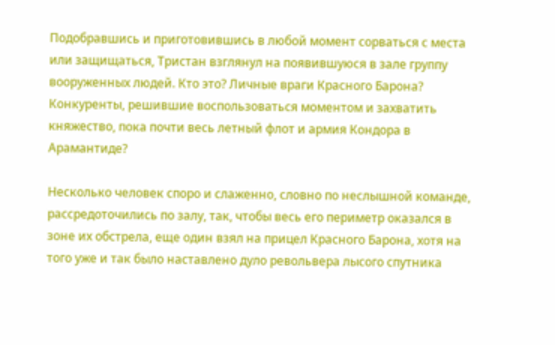Подобравшись и приготовившись в любой момент сорваться с места или защищаться, Тристан взглянул на появившуюся в зале группу вооруженных людей. Кто это? Личные враги Красного Барона? Конкуренты, решившие воспользоваться моментом и захватить княжество, пока почти весь летный флот и армия Кондора в Арамантиде?

Несколько человек споро и слаженно, словно по неслышной команде, рассредоточились по залу, так, чтобы весь его периметр оказался в зоне их обстрела, еще один взял на прицел Красного Барона, хотя на того уже и так было наставлено дуло револьвера лысого спутника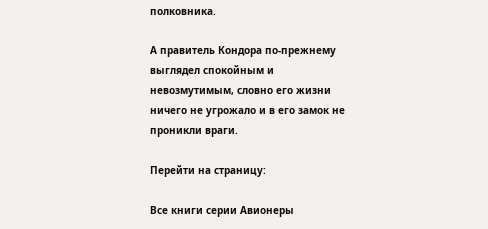полковника.

А правитель Кондора по-прежнему выглядел спокойным и невозмутимым, словно его жизни ничего не угрожало и в его замок не проникли враги.

Перейти на страницу:

Все книги серии Авионеры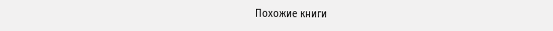Похожие книги